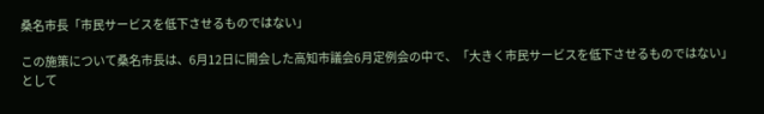桑名市長「市民サービスを低下させるものではない」

この施策について桑名市長は、6月12日に開会した高知市議会6月定例会の中で、「大きく市民サービスを低下させるものではない」として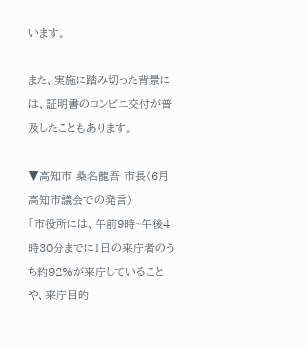います。

また、実施に踏み切った背景には、証明書のコンビニ交付が普及したこともあります。

▼高知市 桑名龍吾 市長(6月高知市議会での発言)
「市役所には、午前9時~午後4時30分までに1日の来庁者のうち約92%が来庁していることや、来庁目的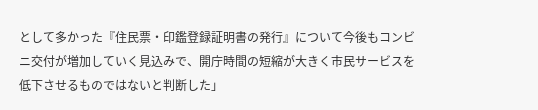として多かった『住民票・印鑑登録証明書の発行』について今後もコンビニ交付が増加していく見込みで、開庁時間の短縮が大きく市民サービスを低下させるものではないと判断した」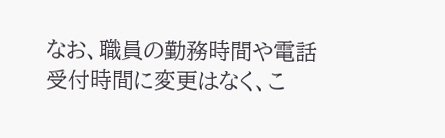なお、職員の勤務時間や電話受付時間に変更はなく、こ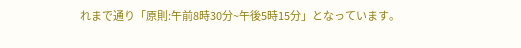れまで通り「原則:午前8時30分~午後5時15分」となっています。